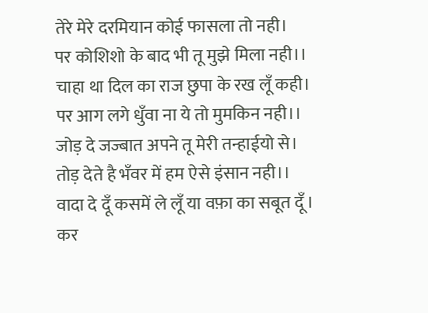तेरे मेरे दरमियान कोई फासला तो नही।
पर कोशिशो के बाद भी तू मुझे मिला नही।।
चाहा था दिल का राज छुपा के रख लूँ कही।
पर आग लगे धुँवा ना ये तो मुमकिन नही।।
जोड़ दे जज्बात अपने तू मेरी तन्हाईयो से।
तोड़ देते है भँवर में हम ऐसे इंसान नही।।
वादा दे दूँ कसमें ले लूँ या वफ़ा का सबूत दूँ।
कर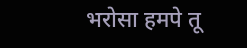भरोसा हमपे तू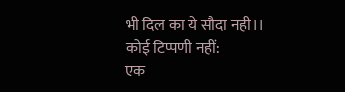भी दिल का ये सौदा नही।।
कोई टिप्पणी नहीं:
एक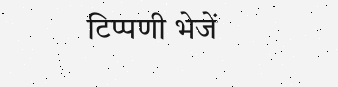टिप्पणी भेजें